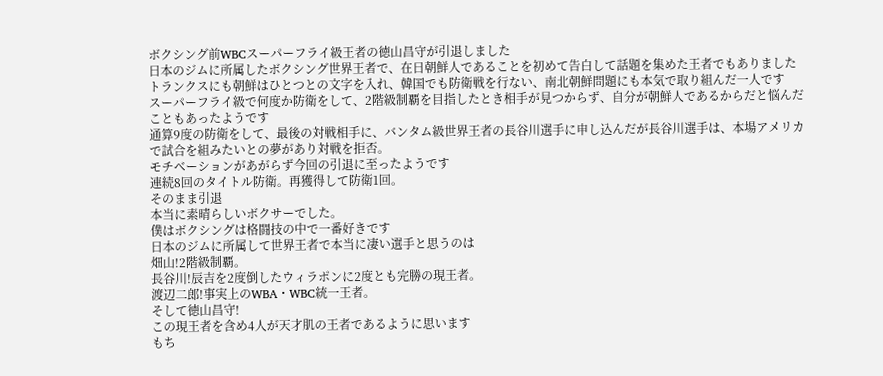ボクシング前WBCスーパーフライ級王者の徳山昌守が引退しました
日本のジムに所属したボクシング世界王者で、在日朝鮮人であることを初めて告白して話題を集めた王者でもありました
トランクスにも朝鮮はひとつとの文字を入れ、韓国でも防衛戦を行ない、南北朝鮮問題にも本気で取り組んだ一人です
スーパーフライ級で何度か防衛をして、2階級制覇を目指したとき相手が見つからず、自分が朝鮮人であるからだと悩んだこともあったようです
通算9度の防衛をして、最後の対戦相手に、バンタム級世界王者の長谷川選手に申し込んだが長谷川選手は、本場アメリカで試合を組みたいとの夢があり対戦を拒否。
モチベーションがあがらず今回の引退に至ったようです
連続8回のタイトル防衛。再獲得して防衛1回。
そのまま引退
本当に素晴らしいボクサーでした。
僕はボクシングは格闘技の中で一番好きです
日本のジムに所属して世界王者で本当に凄い選手と思うのは
畑山!2階級制覇。
長谷川!辰吉を2度倒したウィラポンに2度とも完勝の現王者。
渡辺二郎!事実上のWBA・WBC統一王者。
そして徳山昌守!
この現王者を含め4人が天才肌の王者であるように思います
もち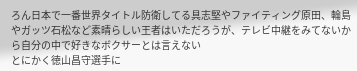ろん日本で一番世界タイトル防衛してる具志堅やファイティング原田、輪島やガッツ石松など素晴らしい王者はいただろうが、テレビ中継をみてないから自分の中で好きなボクサーとは言えない
とにかく徳山昌守選手に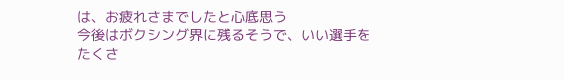は、お疲れさまでしたと心底思う
今後はボクシング界に残るそうで、いい選手をたくさ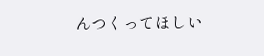んつくってほしい